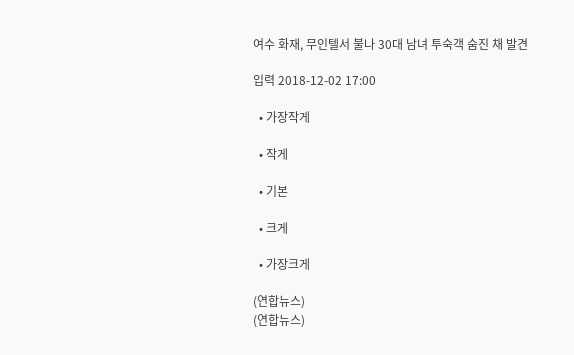여수 화재, 무인텔서 불나 30대 남녀 투숙객 숨진 채 발견

입력 2018-12-02 17:00

  • 가장작게

  • 작게

  • 기본

  • 크게

  • 가장크게

(연합뉴스)
(연합뉴스)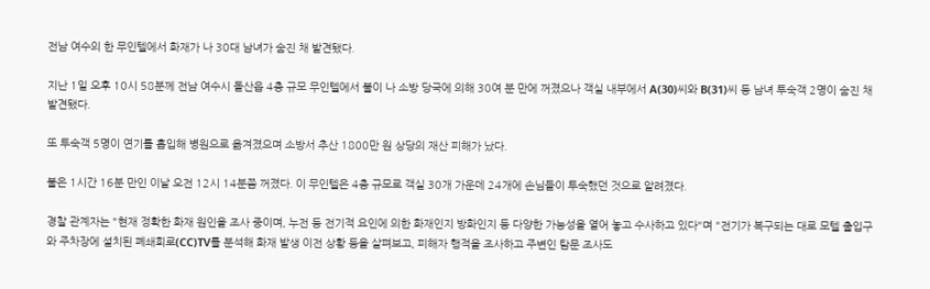전남 여수의 한 무인텔에서 화재가 나 30대 남녀가 숨진 채 발견됐다.

지난 1일 오후 10시 58분께 전남 여수시 돌산읍 4층 규모 무인텔에서 불이 나 소방 당국에 의해 30여 분 만에 꺼졌으나 객실 내부에서 A(30)씨와 B(31)씨 등 남녀 투숙객 2명이 숨진 채 발견됐다.

또 투숙객 5명이 연기를 흡입해 병원으로 옮겨졌으며 소방서 추산 1800만 원 상당의 재산 피해가 났다.

불은 1시간 16분 만인 이날 오전 12시 14분쯤 꺼졌다. 이 무인텔은 4층 규모로 객실 30개 가운데 24개에 손님들이 투숙했던 것으로 알려졌다.

경찰 관계자는 "현재 정확한 화재 원인을 조사 중이며, 누전 등 전기적 요인에 의한 화재인지 방화인지 등 다양한 가능성을 열어 놓고 수사하고 있다"며 "전기가 복구되는 대로 모텔 출입구와 주차장에 설치된 폐쇄회로(CC)TV를 분석해 화재 발생 이전 상황 등을 살펴보고, 피해자 행적을 조사하고 주변인 탐문 조사도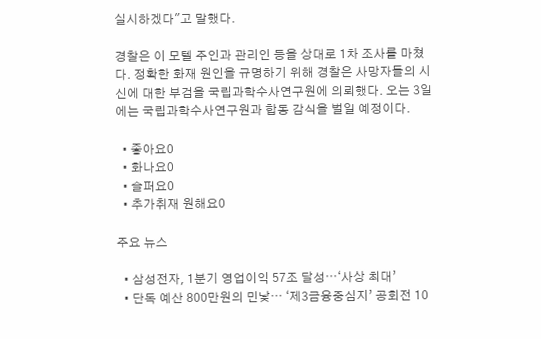실시하겠다"고 말했다.

경찰은 이 모텔 주인과 관리인 등을 상대로 1차 조사를 마쳤다. 정확한 화재 원인을 규명하기 위해 경찰은 사망자들의 시신에 대한 부검을 국립과학수사연구원에 의뢰했다. 오는 3일에는 국립과학수사연구원과 합동 감식을 벌일 예정이다.

  • 좋아요0
  • 화나요0
  • 슬퍼요0
  • 추가취재 원해요0

주요 뉴스

  • 삼성전자, 1분기 영업이익 57조 달성⋯‘사상 최대’
  • 단독 예산 800만원의 민낯⋯ ‘제3금융중심지’ 공회전 10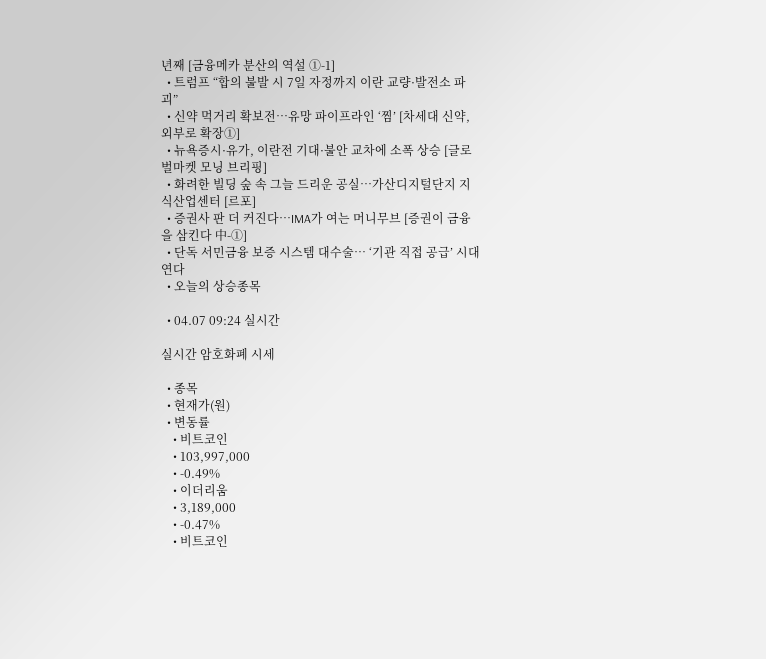년째 [금융메카 분산의 역설 ①-1]
  • 트럼프 “합의 불발 시 7일 자정까지 이란 교량·발전소 파괴”
  • 신약 먹거리 확보전…유망 파이프라인 ‘찜’ [차세대 신약, 외부로 확장①]
  • 뉴욕증시·유가, 이란전 기대·불안 교차에 소폭 상승 [글로벌마켓 모닝 브리핑]
  • 화려한 빌딩 숲 속 그늘 드리운 공실…가산디지털단지 지식산업센터 [르포]
  • 증권사 판 더 커진다…IMA가 여는 머니무브 [증권이 금융을 삼킨다 中-①]
  • 단독 서민금융 보증 시스템 대수술… ‘기관 직접 공급’ 시대 연다
  • 오늘의 상승종목

  • 04.07 09:24 실시간

실시간 암호화폐 시세

  • 종목
  • 현재가(원)
  • 변동률
    • 비트코인
    • 103,997,000
    • -0.49%
    • 이더리움
    • 3,189,000
    • -0.47%
    • 비트코인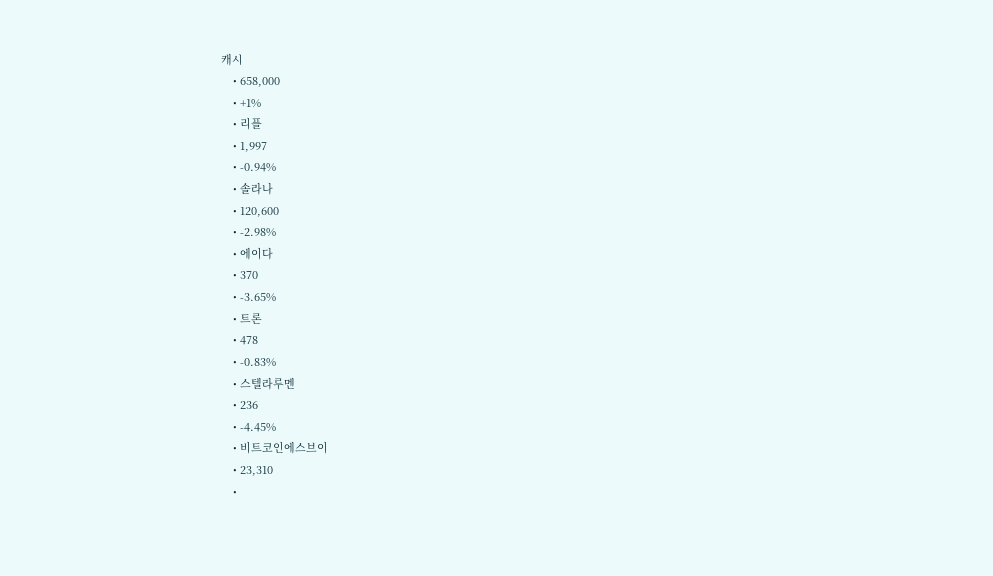캐시
    • 658,000
    • +1%
    • 리플
    • 1,997
    • -0.94%
    • 솔라나
    • 120,600
    • -2.98%
    • 에이다
    • 370
    • -3.65%
    • 트론
    • 478
    • -0.83%
    • 스텔라루멘
    • 236
    • -4.45%
    • 비트코인에스브이
    • 23,310
    •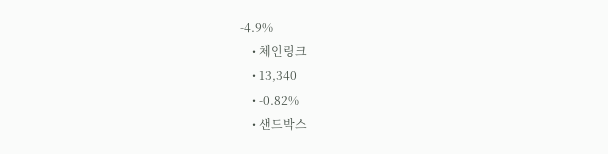-4.9%
    • 체인링크
    • 13,340
    • -0.82%
    • 샌드박스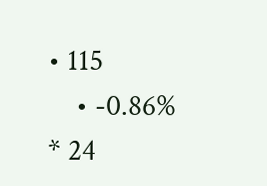• 115
    • -0.86%
* 24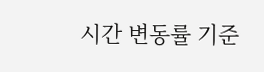시간 변동률 기준